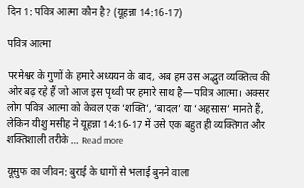दिन 1: पवित्र आत्मा कौन है? (यूहन्ना 14:16-17)

पवित्र आत्मा

परमेश्वर के गुणों के हमारे अध्ययन के बाद, अब हम उस अद्भुत व्यक्तित्व की ओर बढ़ रहे हैं जो आज इस पृथ्वी पर हमारे साथ है—पवित्र आत्मा। अक्सर लोग पवित्र आत्मा को केवल एक ‘शक्ति’, ‘बादल’ या ‘अहसास’ मानते हैं, लेकिन यीशु मसीह ने यूहन्ना 14:16-17 में उसे एक बहुत ही व्यक्तिगत और शक्तिशाली तरीके … Read more

यूसुफ का जीवन: बुराई के धागों से भलाई बुनने वाला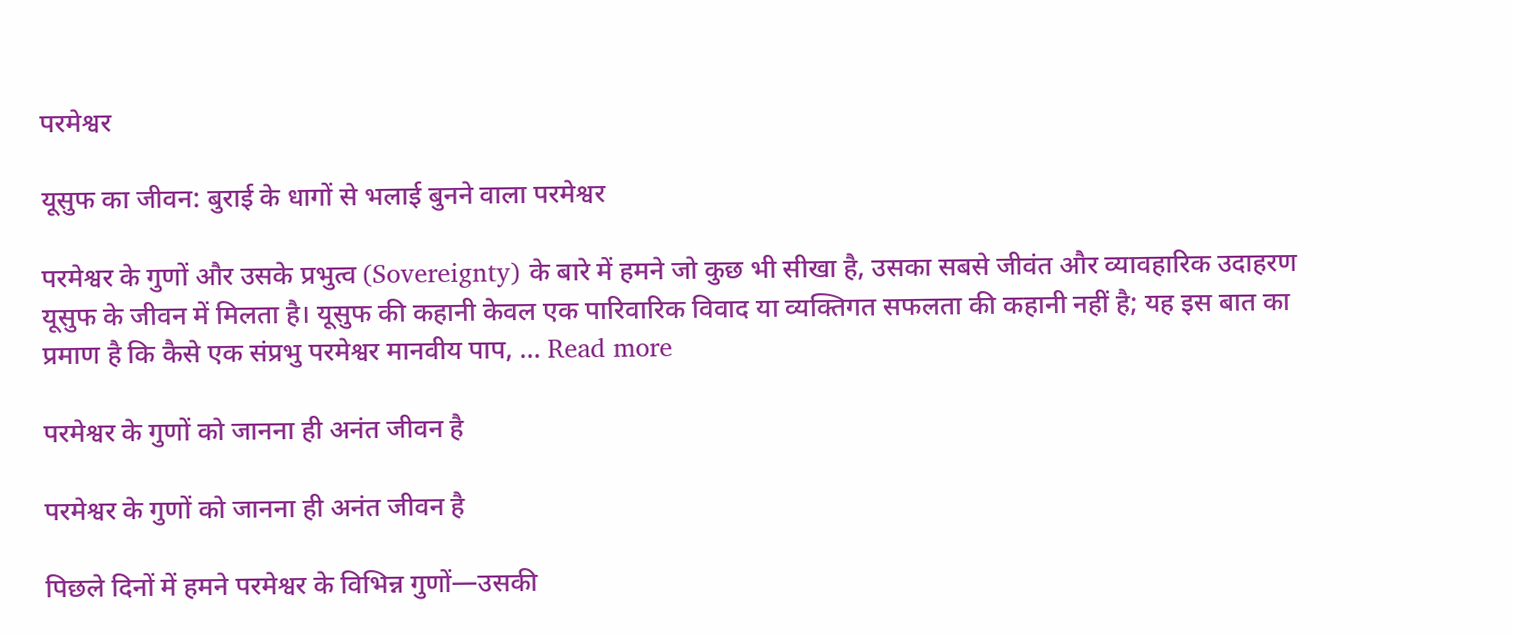परमेश्वर

यूसुफ का जीवन: बुराई के धागों से भलाई बुनने वाला परमेश्वर

परमेश्वर के गुणों और उसके प्रभुत्व (Sovereignty) के बारे में हमने जो कुछ भी सीखा है, उसका सबसे जीवंत और व्यावहारिक उदाहरण यूसुफ के जीवन में मिलता है। यूसुफ की कहानी केवल एक पारिवारिक विवाद या व्यक्तिगत सफलता की कहानी नहीं है; यह इस बात का प्रमाण है कि कैसे एक संप्रभु परमेश्वर मानवीय पाप, … Read more

परमेश्वर के गुणों को जानना ही अनंत जीवन है

परमेश्वर के गुणों को जानना ही अनंत जीवन है

पिछले दिनों में हमने परमेश्वर के विभिन्न गुणों—उसकी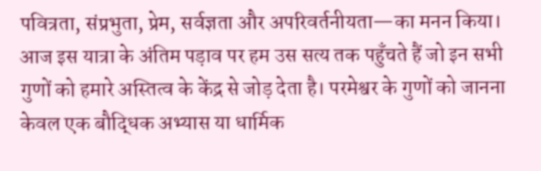पवित्रता, संप्रभुता, प्रेम, सर्वज्ञता और अपरिवर्तनीयता—का मनन किया। आज इस यात्रा के अंतिम पड़ाव पर हम उस सत्य तक पहुँचते हैं जो इन सभी गुणों को हमारे अस्तित्व के केंद्र से जोड़ देता है। परमेश्वर के गुणों को जानना केवल एक बौद्धिक अभ्यास या धार्मिक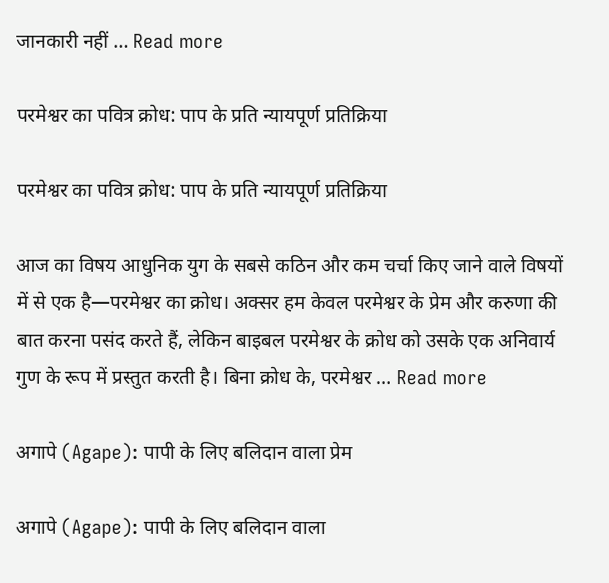जानकारी नहीं … Read more

परमेश्वर का पवित्र क्रोध: पाप के प्रति न्यायपूर्ण प्रतिक्रिया

परमेश्वर का पवित्र क्रोध: पाप के प्रति न्यायपूर्ण प्रतिक्रिया

आज का विषय आधुनिक युग के सबसे कठिन और कम चर्चा किए जाने वाले विषयों में से एक है—परमेश्वर का क्रोध। अक्सर हम केवल परमेश्वर के प्रेम और करुणा की बात करना पसंद करते हैं, लेकिन बाइबल परमेश्वर के क्रोध को उसके एक अनिवार्य गुण के रूप में प्रस्तुत करती है। बिना क्रोध के, परमेश्वर … Read more

अगापे (Agape): पापी के लिए बलिदान वाला प्रेम

अगापे (Agape): पापी के लिए बलिदान वाला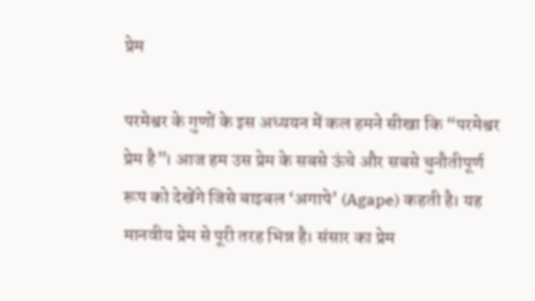प्रेम

परमेश्वर के गुणों के इस अध्ययन में कल हमने सीखा कि “परमेश्वर प्रेम है”। आज हम उस प्रेम के सबसे ऊंचे और सबसे चुनौतीपूर्ण रूप को देखेंगे जिसे बाइबल ‘अगापे’ (Agape) कहती है। यह मानवीय प्रेम से पूरी तरह भिन्न है। संसार का प्रेम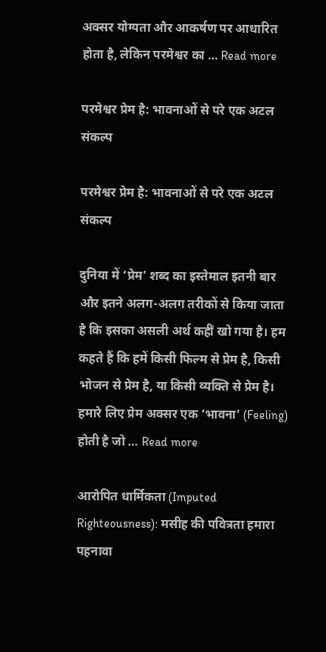अक्सर योग्यता और आकर्षण पर आधारित होता है, लेकिन परमेश्वर का … Read more

परमेश्वर प्रेम है: भावनाओं से परे एक अटल संकल्प

परमेश्वर प्रेम है: भावनाओं से परे एक अटल संकल्प

दुनिया में ‘प्रेम’ शब्द का इस्तेमाल इतनी बार और इतने अलग-अलग तरीकों से किया जाता है कि इसका असली अर्थ कहीं खो गया है। हम कहते हैं कि हमें किसी फिल्म से प्रेम है, किसी भोजन से प्रेम है, या किसी व्यक्ति से प्रेम है। हमारे लिए प्रेम अक्सर एक ‘भावना’ (Feeling) होती है जो … Read more

आरोपित धार्मिकता (Imputed Righteousness): मसीह की पवित्रता हमारा पहनावा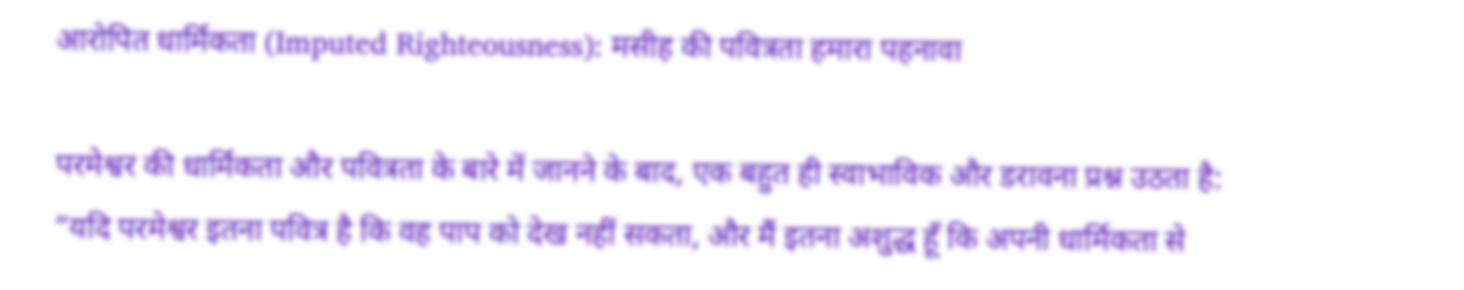आरोपित धार्मिकता (Imputed Righteousness): मसीह की पवित्रता हमारा पहनावा

परमेश्वर की धार्मिकता और पवित्रता के बारे में जानने के बाद, एक बहुत ही स्वाभाविक और डरावना प्रश्न उठता है: “यदि परमेश्वर इतना पवित्र है कि वह पाप को देख नहीं सकता, और मैं इतना अशुद्ध हूँ कि अपनी धार्मिकता से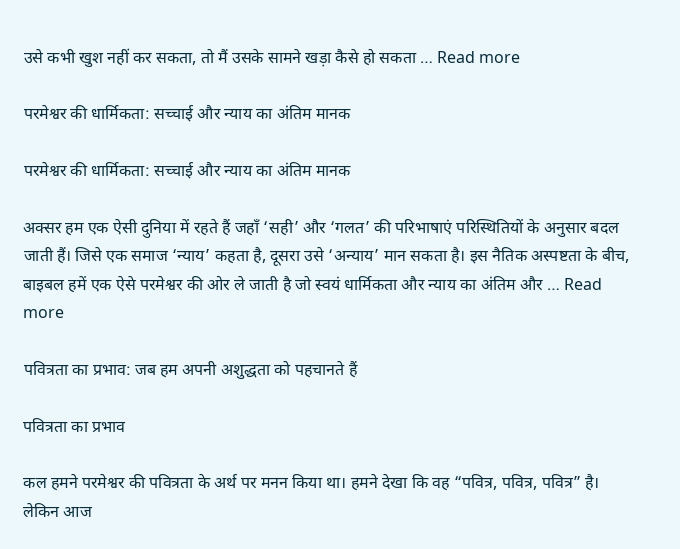उसे कभी खुश नहीं कर सकता, तो मैं उसके सामने खड़ा कैसे हो सकता … Read more

परमेश्वर की धार्मिकता: सच्चाई और न्याय का अंतिम मानक

परमेश्वर की धार्मिकता: सच्चाई और न्याय का अंतिम मानक

अक्सर हम एक ऐसी दुनिया में रहते हैं जहाँ ‘सही’ और ‘गलत’ की परिभाषाएं परिस्थितियों के अनुसार बदल जाती हैं। जिसे एक समाज ‘न्याय’ कहता है, दूसरा उसे ‘अन्याय’ मान सकता है। इस नैतिक अस्पष्टता के बीच, बाइबल हमें एक ऐसे परमेश्वर की ओर ले जाती है जो स्वयं धार्मिकता और न्याय का अंतिम और … Read more

पवित्रता का प्रभाव: जब हम अपनी अशुद्धता को पहचानते हैं

पवित्रता का प्रभाव

कल हमने परमेश्वर की पवित्रता के अर्थ पर मनन किया था। हमने देखा कि वह “पवित्र, पवित्र, पवित्र” है। लेकिन आज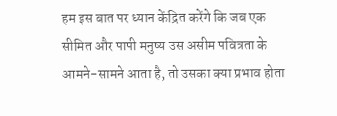हम इस बात पर ध्यान केंद्रित करेंगे कि जब एक सीमित और पापी मनुष्य उस असीम पवित्रता के आमने-सामने आता है, तो उसका क्या प्रभाव होता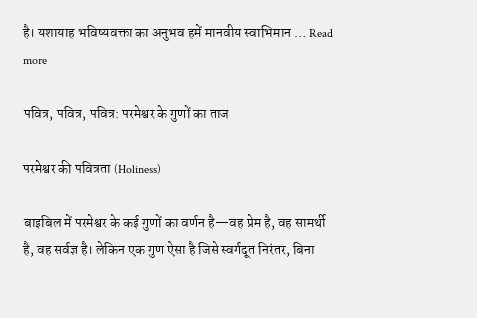है। यशायाह भविष्यवक्ता का अनुभव हमें मानवीय स्वाभिमान … Read more

पवित्र, पवित्र, पवित्र: परमेश्वर के गुणों का ताज

परमेश्वर की पवित्रता (Holiness)

बाइबिल में परमेश्वर के कई गुणों का वर्णन है—वह प्रेम है, वह सामर्थी है, वह सर्वज्ञ है। लेकिन एक गुण ऐसा है जिसे स्वर्गदूत निरंतर, बिना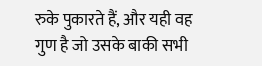रुके पुकारते हैं, और यही वह गुण है जो उसके बाकी सभी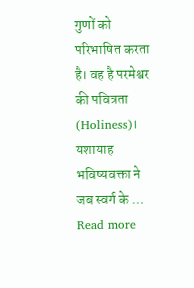गुणों को परिभाषित करता है। वह है परमेश्वर की पवित्रता (Holiness)। यशायाह भविष्यवक्ता ने जब स्वर्ग के … Read more